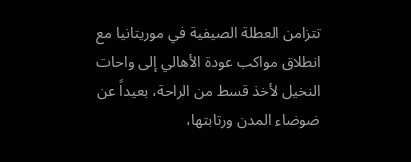تتزامن العطلة الصيفية في موريتانيا مع انطلاق مواكب عودة الأهالي إلى واحات النخيل لأخذ قسط من الراحة، بعيداً عن ضوضاء المدن ورتابتها،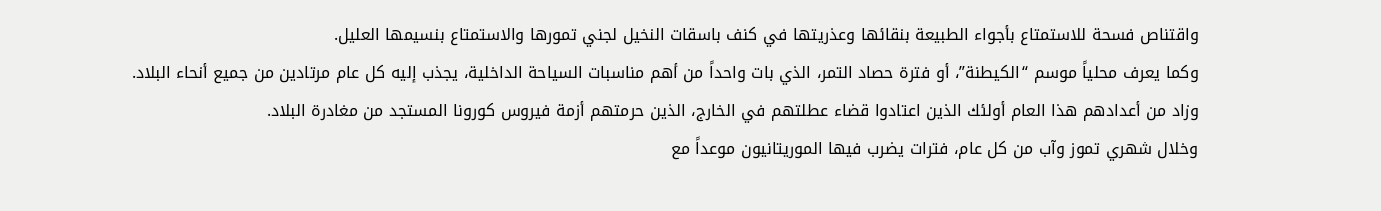واقتناص فسحة للاستمتاع بأجواء الطبيعة بنقائها وعذريتها في كنف باسقات النخيل لجني تمورها والاستمتاع بنسيمها العليل.
وكما يعرف محلياً موسم “الكيطنة”، أو فترة حصاد التمر، الذي بات واحداً من أهم مناسبات السياحة الداخلية، يجذب إليه كل عام مرتادين من جميع أنحاء البلاد.
وزاد من أعدادهم هذا العام أولئك الذين اعتادوا قضاء عطلتهم في الخارج، الذين حرمتهم أزمة فيروس كورونا المستجد من مغادرة البلاد.
وخلال شهري تموز وآب من كل عام، فترات يضرب فيها الموريتانيون موعداً مع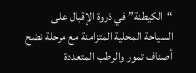“الكيطنة” في ذروة الإقبال على السياحة المحلية المتزامنة مع مرحلة نضح أصناف تمور والرطب المتعددة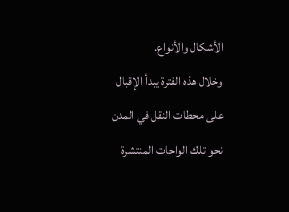الأشكال والأنواع.
وخلال هذه الفترة يبدأ الإقبال على محطات النقل في المدن نحو تلك الواحات المنتشرة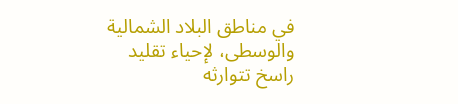في مناطق البلاد الشمالية والوسطى، لإحياء تقليد راسخ تتوارثه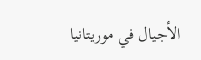الأجيال في موريتانيا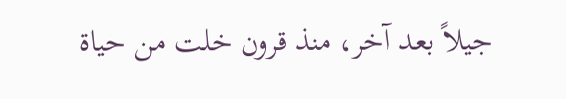جيلاً بعد آخر، منذ قرون خلت من حياة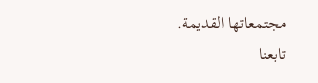مجتمعاتها القديمة.
تابعنا